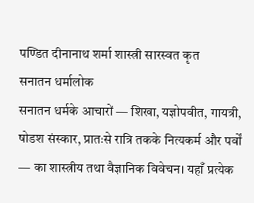पण्डित दीनानाथ शर्मा शास्त्री सारस्वत कृत
सनातन धर्मालोक
सनातन धर्मके आचारों — शिखा, यज्ञोपवीत, गायत्री, षोडश संस्कार, प्रातःसे रात्रि तकके नित्यकर्म और पर्वों — का शास्त्रीय तथा वैज्ञानिक विवेचन। यहाँ प्रत्येक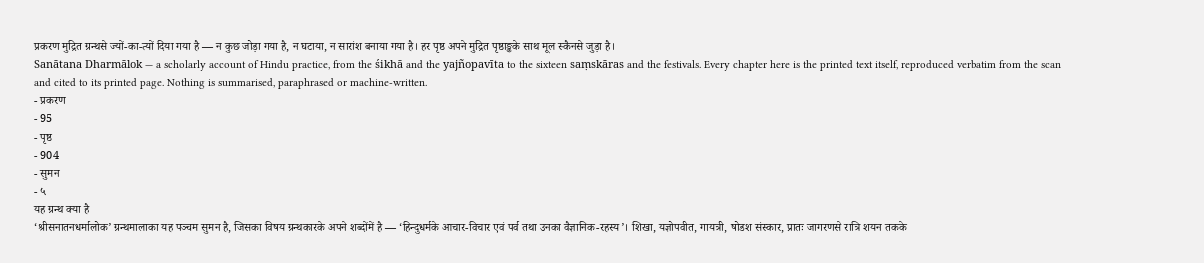प्रकरण मुद्रित ग्रन्थसे ज्यों-का-त्यों दिया गया है — न कुछ जोड़ा गया है, न घटाया, न सारांश बनाया गया है। हर पृष्ठ अपने मुद्रित पृष्ठाङ्कके साथ मूल स्कैनसे जुड़ा है।
Sanātana Dharmālok — a scholarly account of Hindu practice, from the śikhā and the yajñopavīta to the sixteen saṃskāras and the festivals. Every chapter here is the printed text itself, reproduced verbatim from the scan and cited to its printed page. Nothing is summarised, paraphrased or machine-written.
- प्रकरण
- 95
- पृष्ठ
- 904
- सुमन
- ५
यह ग्रन्थ क्या है
‘श्रीसनातनधर्मालोक’ ग्रन्थमालाका यह पञ्चम सुमन है, जिसका विषय ग्रन्थकारके अपने शब्दोंमें है — ‘हिन्दुधर्मके आचार-विचार एवं पर्व तथा उनका वैज्ञानिक-रहस्य’। शिखा, यज्ञोपवीत, गायत्री, षोडश संस्कार, प्रातः जागरणसे रात्रि शयन तकके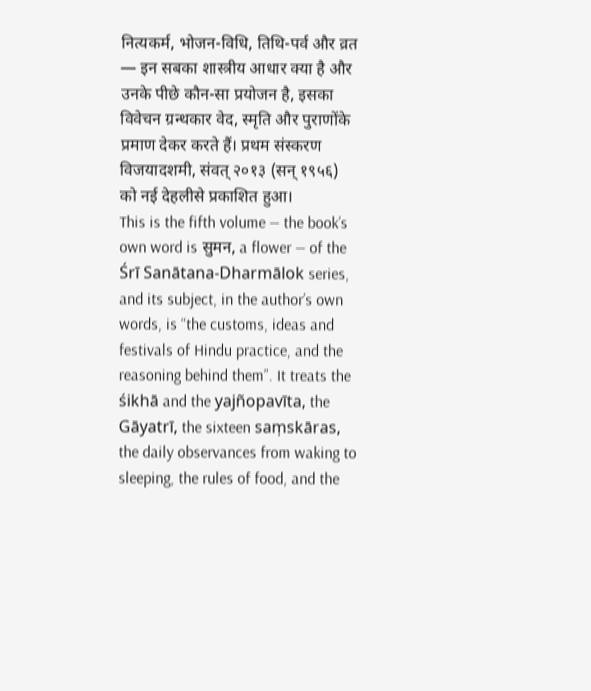नित्यकर्म, भोजन-विधि, तिथि-पर्व और व्रत — इन सबका शास्त्रीय आधार क्या है और उनके पीछे कौन-सा प्रयोजन है, इसका विवेचन ग्रन्थकार वेद, स्मृति और पुराणोंके प्रमाण देकर करते हैं। प्रथम संस्करण विजयादशमी, संवत् २०१३ (सन् १९५६) को नई देहलीसे प्रकाशित हुआ।
This is the fifth volume — the book’s own word is सुमन, a flower — of the Śrī Sanātana-Dharmālok series, and its subject, in the author’s own words, is “the customs, ideas and festivals of Hindu practice, and the reasoning behind them”. It treats the śikhā and the yajñopavīta, the Gāyatrī, the sixteen saṃskāras, the daily observances from waking to sleeping, the rules of food, and the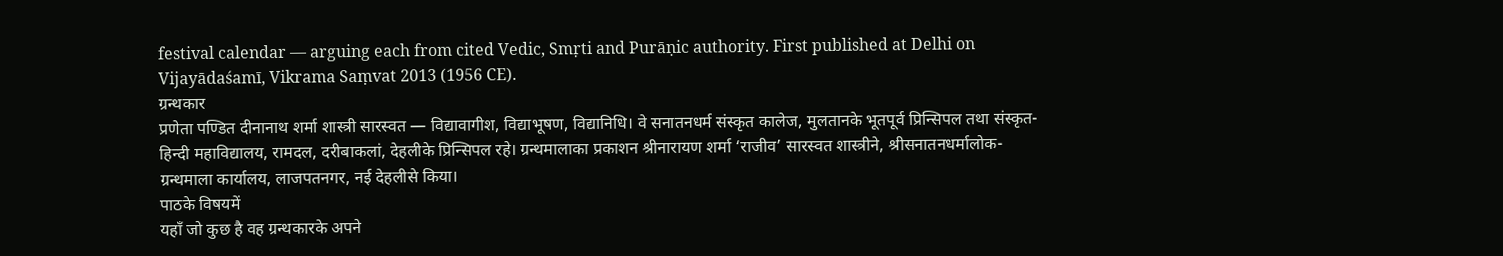festival calendar — arguing each from cited Vedic, Smṛti and Purāṇic authority. First published at Delhi on Vijayādaśamī, Vikrama Saṃvat 2013 (1956 CE).
ग्रन्थकार
प्रणेता पण्डित दीनानाथ शर्मा शास्त्री सारस्वत — विद्यावागीश, विद्याभूषण, विद्यानिधि। वे सनातनधर्म संस्कृत कालेज, मुलतानके भूतपूर्व प्रिन्सिपल तथा संस्कृत-हिन्दी महाविद्यालय, रामदल, दरीबाकलां, देहलीके प्रिन्सिपल रहे। ग्रन्थमालाका प्रकाशन श्रीनारायण शर्मा ‘राजीव’ सारस्वत शास्त्रीने, श्रीसनातनधर्मालोक-ग्रन्थमाला कार्यालय, लाजपतनगर, नई देहलीसे किया।
पाठके विषयमें
यहाँ जो कुछ है वह ग्रन्थकारके अपने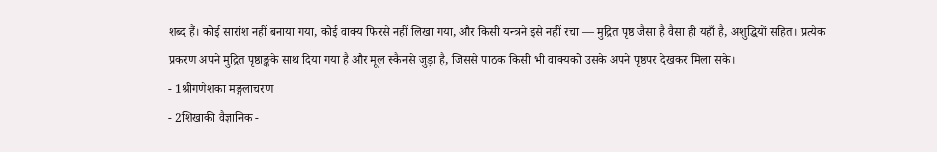शब्द हैं। कोई सारांश नहीं बनाया गया, कोई वाक्य फिरसे नहीं लिखा गया, और किसी यन्त्रने इसे नहीं रचा — मुद्रित पृष्ठ जैसा है वैसा ही यहाँ है, अशुद्धियों सहित। प्रत्येक प्रकरण अपने मुद्रित पृष्ठाङ्कके साथ दिया गया है और मूल स्कैनसे जुड़ा है, जिससे पाठक किसी भी वाक्यको उसके अपने पृष्ठपर देखकर मिला सके।
- 1श्रीगणेशका मङ्गलाचरण
- 2शिखाकी वैज्ञानिक -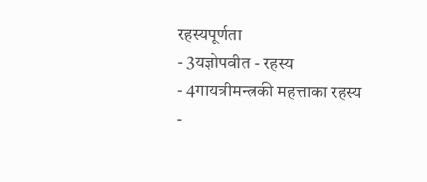रहस्यपूर्णता
- 3यज्ञोपवीत - रहस्य
- 4गायत्रीमन्त्रकी महत्ताका रहस्य
-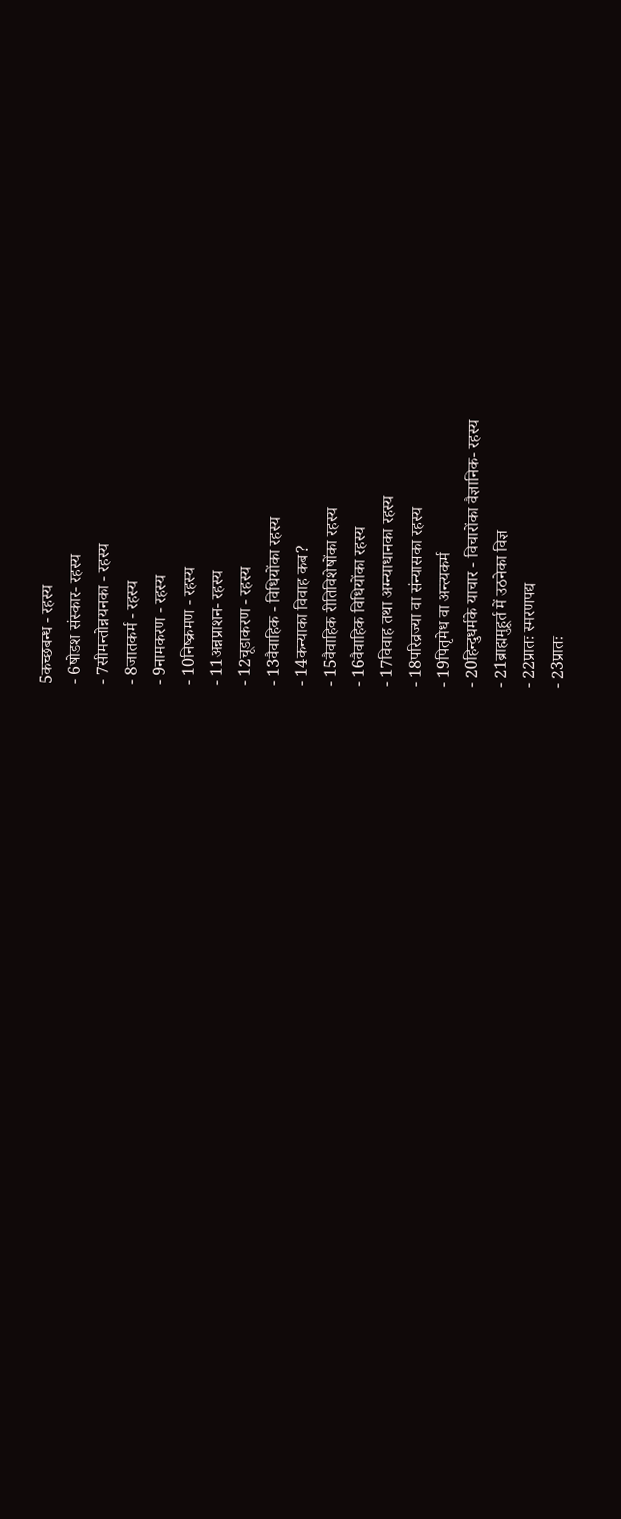5कच्छबन्ध - रहस्य
- 6षोडश संस्कार- रहस्य
- 7सीमन्तोन्नयनका - रहस्य
- 8जातकर्म - रहस्य
- 9नामकरण - रहस्य
- 10निष्क्रमण - रहस्य
- 11अन्नप्राशन- रहस्य
- 12चूडाकरण - रहस्य
- 13वैवाहिक - विधियोंका रहस्य
- 14कन्याका विवाह कब?
- 15वैवाहिक रीतिविशेषोंका रहस्य
- 16वैवाहिक विधियोंका रहस्य
- 17विवाह तथा अग्न्याधानका रहस्य
- 18परिव्रज्या वा संन्यासका रहस्य
- 19पितृमेध वा अन्त्यकर्म
- 20हिन्दुधर्मके याचार - विचारोंका वैज्ञानिक- रहस्य
- 21ब्राह्ममुहूर्त में उठनेका विज्ञ
- 22प्रातः स्मरणपद्य
- 23प्रातः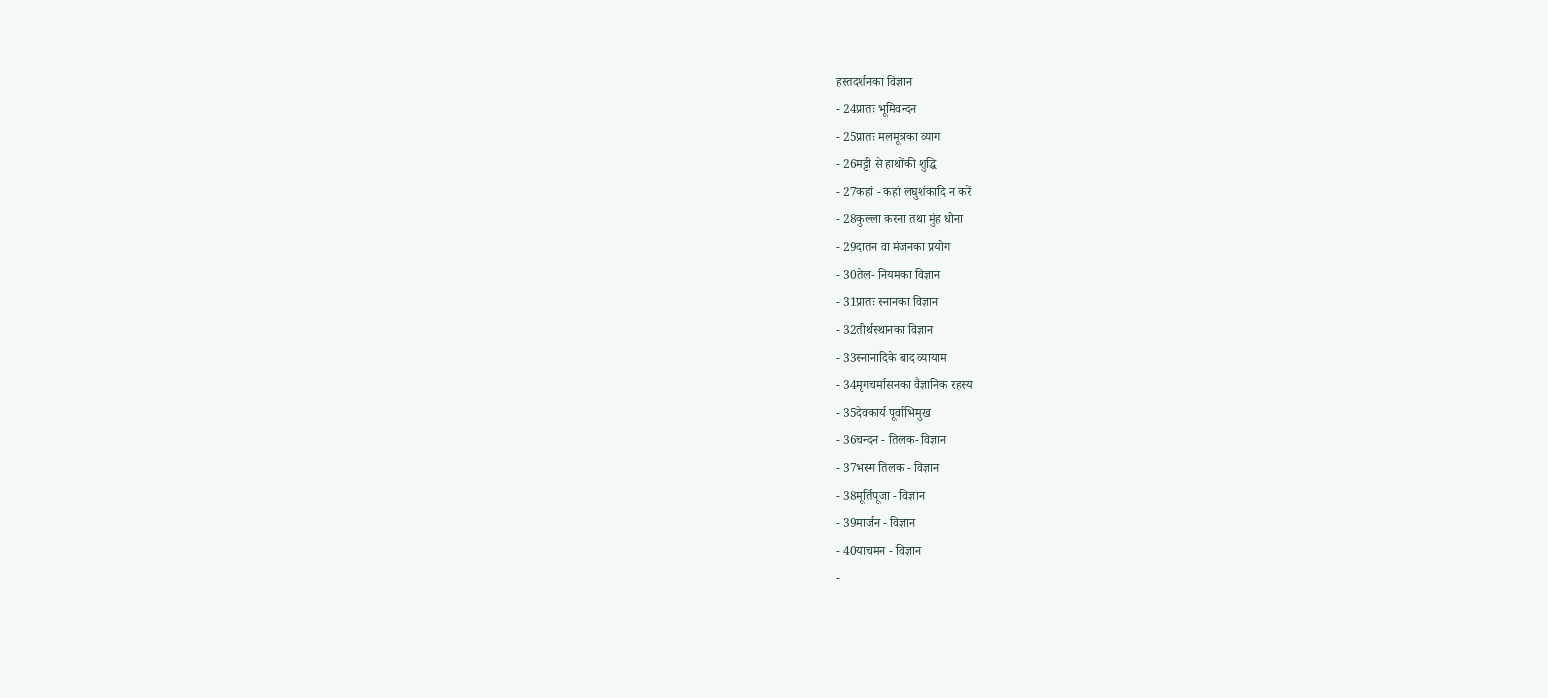हस्तदर्शनका विज्ञान
- 24प्रातः भूमिवन्दन
- 25प्रातः मलमूत्रका व्याग
- 26मट्टी से हाथोंकी शुद्धि
- 27कहां - कहां लघुशंकादि न करें
- 28कुल्ला करना तथा मुंह धोना
- 29दातन वा मंजनका प्रयोग
- 30तेल- नियमका विज्ञान
- 31प्रातः स्नानका विज्ञान
- 32तीर्थस्थानका विज्ञान
- 33स्नानादिके बाद व्यायाम
- 34मृगचर्मासनका वैज्ञानिक रहस्य
- 35देवकार्य पूर्वाभिमुख
- 36चन्दन - तिलक- विज्ञान
- 37भस्म तिलक - विज्ञान
- 38मूर्तिपूजा - विज्ञान
- 39मार्जन - विज्ञान
- 40याचमन - विज्ञान
-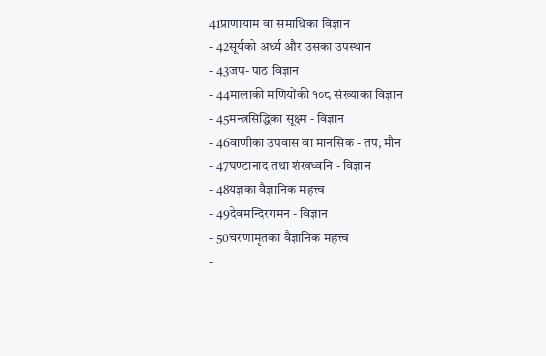41प्राणायाम वा समाधिका विज्ञान
- 42सूर्यको अर्ध्य और उसका उपस्थान
- 43जप- पाठ विज्ञान
- 44मालाकी मणियोंकी १०८ संख्याका विज्ञान
- 45मन्त्रसिद्धिका सूक्ष्म - विज्ञान
- 46वाणीका उपवास वा मानसिक - तप, मौन
- 47घण्टानाद तथा शंखध्वनि - विज्ञान
- 48यज्ञका वैज्ञानिक महत्त्व
- 49देवमन्दिरगमन - विज्ञान
- 50चरणामृतका वैज्ञानिक महत्त्व
-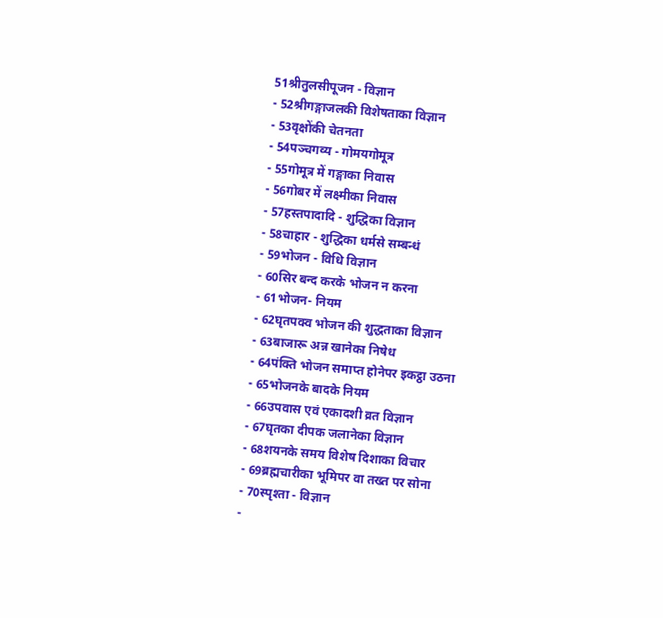51श्रीतुलसीपूजन - विज्ञान
- 52श्रीगङ्गाजलकी विशेषताका विज्ञान
- 53वृक्षोंकी चेतनता
- 54पञ्चगव्य - गोमयगोमूत्र
- 55गोमूत्र में गङ्गाका निवास
- 56गोबर में लक्ष्मीका निवास
- 57हस्तपादादि - शुद्धिका विज्ञान
- 58चाहार - शुद्धिका धर्मसे सम्बन्धं
- 59भोजन - विधि विज्ञान
- 60सिर बन्द करके भोजन न करना
- 61भोजन- नियम
- 62घृतपक्व भोजन की शुद्धताका विज्ञान
- 63बाजारू अन्न खानेका निषेध
- 64पंक्ति भोजन समाप्त होनेपर इकट्ठा उठना
- 65भोजनके बादके नियम
- 66उपवास एवं एकादशी व्रत विज्ञान
- 67घृतका दीपक जलानेका विज्ञान
- 68शयनके समय विशेष दिशाका विचार
- 69ब्रह्मचारीका भूमिपर वा तख्त पर सोना
- 70स्पृश्ता - विज्ञान
-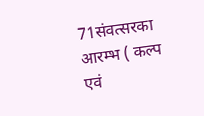71संवत्सरका आरम्भ ( कल्प एवं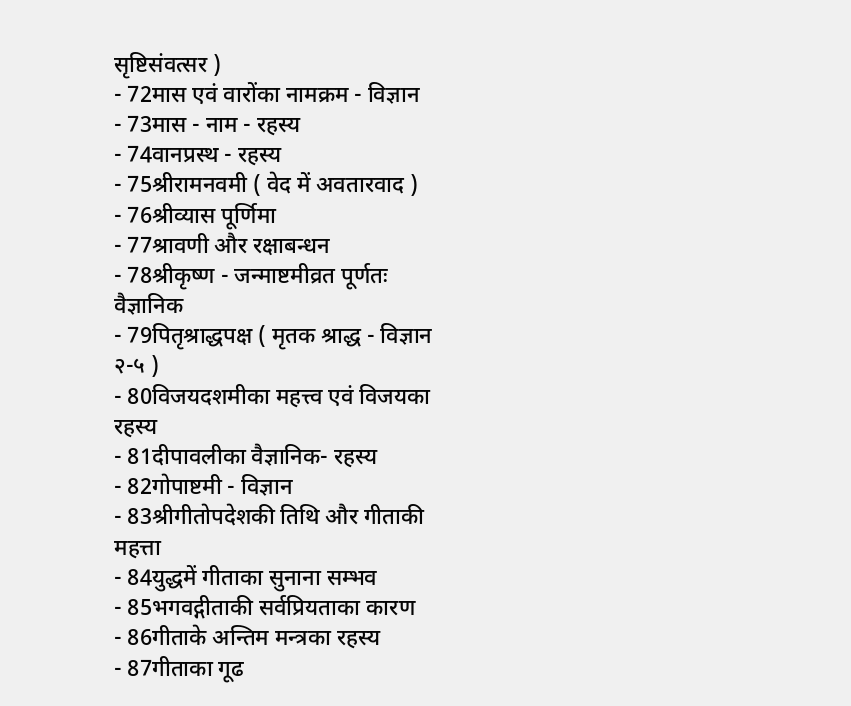सृष्टिसंवत्सर )
- 72मास एवं वारोंका नामक्रम - विज्ञान
- 73मास - नाम - रहस्य
- 74वानप्रस्थ - रहस्य
- 75श्रीरामनवमी ( वेद में अवतारवाद )
- 76श्रीव्यास पूर्णिमा
- 77श्रावणी और रक्षाबन्धन
- 78श्रीकृष्ण - जन्माष्टमीव्रत पूर्णतः वैज्ञानिक
- 79पितृश्राद्धपक्ष ( मृतक श्राद्ध - विज्ञान २-५ )
- 80विजयदशमीका महत्त्व एवं विजयका रहस्य
- 81दीपावलीका वैज्ञानिक- रहस्य
- 82गोपाष्टमी - विज्ञान
- 83श्रीगीतोपदेशकी तिथि और गीताकी महत्ता
- 84युद्धमें गीताका सुनाना सम्भव
- 85भगवद्गीताकी सर्वप्रियताका कारण
- 86गीताके अन्तिम मन्त्रका रहस्य
- 87गीताका गूढ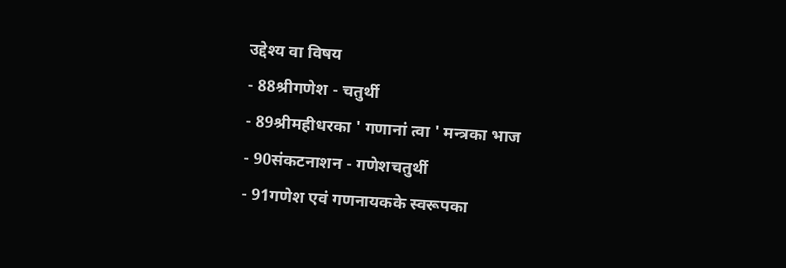उद्देश्य वा विषय
- 88श्रीगणेश - चतुर्थी
- 89श्रीमहीधरका ' गणानां त्वा ' मन्त्रका भाज
- 90संकटनाशन - गणेशचतुर्थी
- 91गणेश एवं गणनायकके स्वरूपका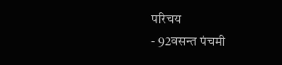परिचय
- 92वसन्त पंचमी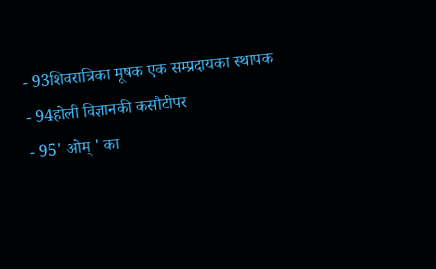- 93शिवरात्रिका मूषक एक सम्प्रदायका स्थापक
- 94होली विज्ञानकी कसौटीपर
- 95' ओम् ' का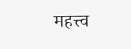महत्त्व